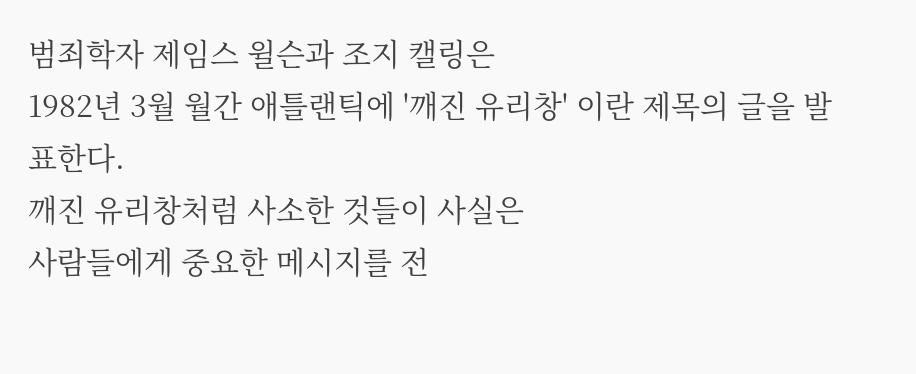범죄학자 제임스 윌슨과 조지 캘링은
1982년 3월 월간 애틀랜틱에 '깨진 유리창' 이란 제목의 글을 발표한다.
깨진 유리창처럼 사소한 것들이 사실은
사람들에게 중요한 메시지를 전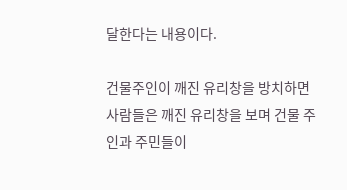달한다는 내용이다.

건물주인이 깨진 유리창을 방치하면
사람들은 깨진 유리창을 보며 건물 주인과 주민들이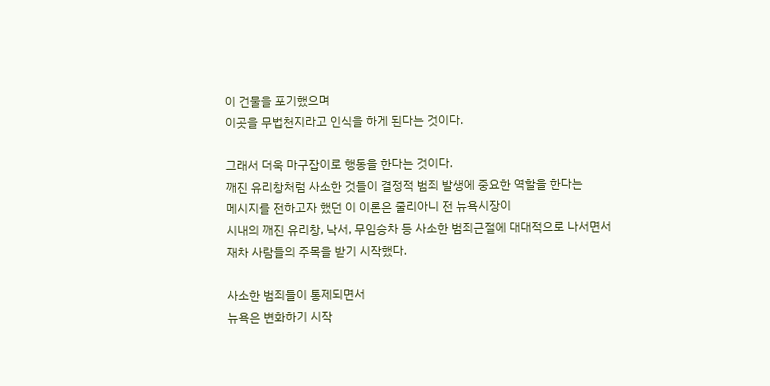이 건물을 포기했으며
이곳을 무법천지라고 인식을 하게 된다는 것이다.

그래서 더욱 마구잡이로 행동을 한다는 것이다.
깨진 유리창처럼 사소한 것들이 결정적 범죄 발생에 중요한 역할을 한다는
메시지를 전하고자 했던 이 이론은 줄리아니 전 뉴욕시장이
시내의 깨진 유리창, 낙서, 무임승차 등 사소한 범죄근절에 대대적으로 나서면서
재차 사람들의 주목을 받기 시작했다.

사소한 범죄들이 통제되면서
뉴욕은 변화하기 시작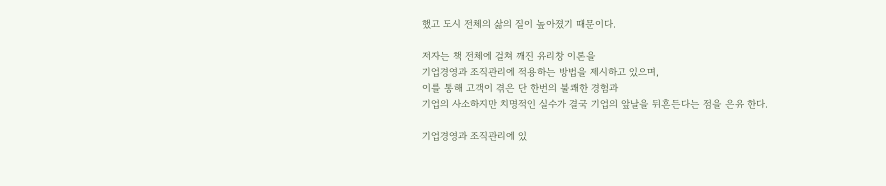했고 도시 전체의 삶의 질이 높아졌기 때문이다.

저자는 책 전체에 걸쳐 깨진 유리창 이론을
기업경영과 조직관리에 적용하는 방법을 제시하고 있으며,
이를 통해 고객이 겪은 단 한번의 불쾌한 경험과
기업의 사소하지만 치명적인 실수가 결국 기업의 앞날을 뒤흔든다는 점을 은유 한다.

기업경영과 조직관리에 있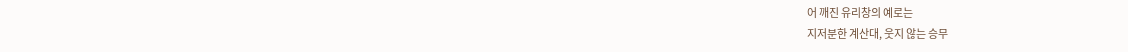어 깨진 유리창의 예로는
지저분한 계산대, 웃지 않는 승무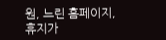원, 느린 홈페이지, 휴지가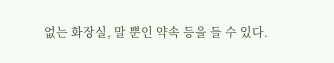없는 화장실, 말 뿐인 약속 등을 들 수 있다.